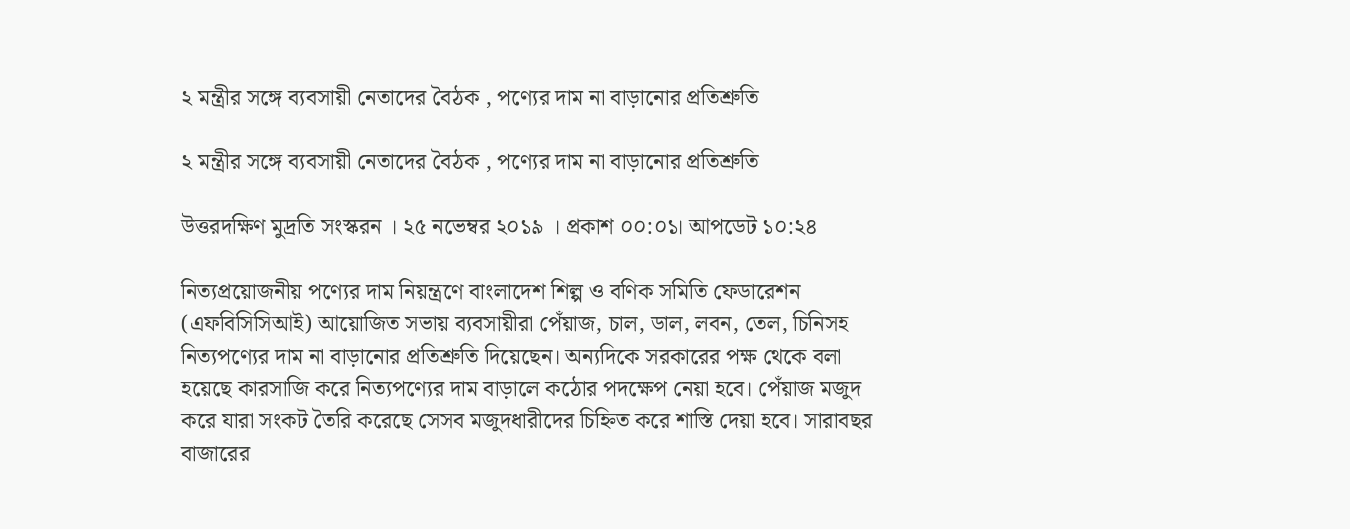২ মন্ত্রীর সঙ্গে ব্যবসায়ী নেতাদের বৈঠক , পণ্যের দাম না বাড়ানোর প্রতিশ্রুতি

২ মন্ত্রীর সঙ্গে ব্যবসায়ী নেতাদের বৈঠক , পণ্যের দাম না বাড়ানোর প্রতিশ্রুতি

উত্তরদক্ষিণ মুদ্রতি সংস্করন । ২৫ নভেম্বর ২০১৯ । প্রকাশ ০০:০১। আপডেট ১০:২৪

নিত্যপ্রয়োজনীয় পণ্যের দাম নিয়ন্ত্রণে বাংলাদেশ শিল্প ও বণিক সমিতি ফেডারেশন (এফবিসিসিআই) আয়োজিত সভায় ব্যবসায়ীরা পেঁয়াজ, চাল, ডাল, লবন, তেল, চিনিসহ নিত্যপণ্যের দাম না বাড়ানোর প্রতিশ্রুতি দিয়েছেন। অন্যদিকে সরকারের পক্ষ থেকে বলা হয়েছে কারসাজি করে নিত্যপণ্যের দাম বাড়ালে কঠোর পদক্ষেপ নেয়া হবে। পেঁয়াজ মজুদ করে যারা সংকট তৈরি করেছে সেসব মজুদধারীদের চিহ্নিত করে শাস্তি দেয়া হবে। সারাবছর বাজারের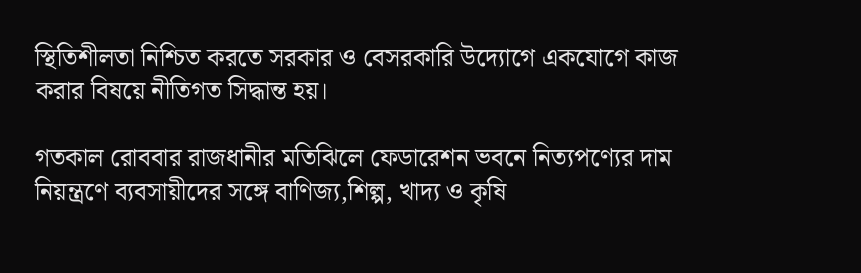স্থিতিশীলতা নিশ্চিত করতে সরকার ও বেসরকারি উদ্যোগে একযোগে কাজ করার বিষয়ে নীতিগত সিদ্ধান্ত হয়।

গতকাল রোববার রাজধানীর মতিঝিলে ফেডারেশন ভবনে নিত্যপণ্যের দাম নিয়ন্ত্রণে ব্যবসায়ীদের সঙ্গে বাণিজ্য,শিল্প, খাদ্য ও কৃষি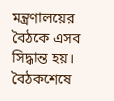মন্ত্রণালয়ের বৈঠকে এসব সিদ্ধান্ত হয়। বৈঠকশেষে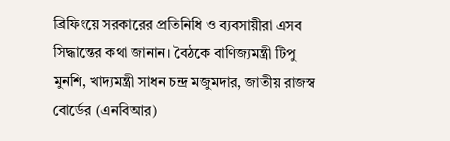ব্রিফিংয়ে সরকারের প্রতিনিধি ও ব্যবসায়ীরা এসব সিদ্ধান্তের কথা জানান। বৈঠকে বাণিজ্যমন্ত্রী টিপু মুনশি, খাদ্যমন্ত্রী সাধন চন্দ্র মজুমদার, জাতীয় রাজস্ব বোর্ডের (এনবিআর)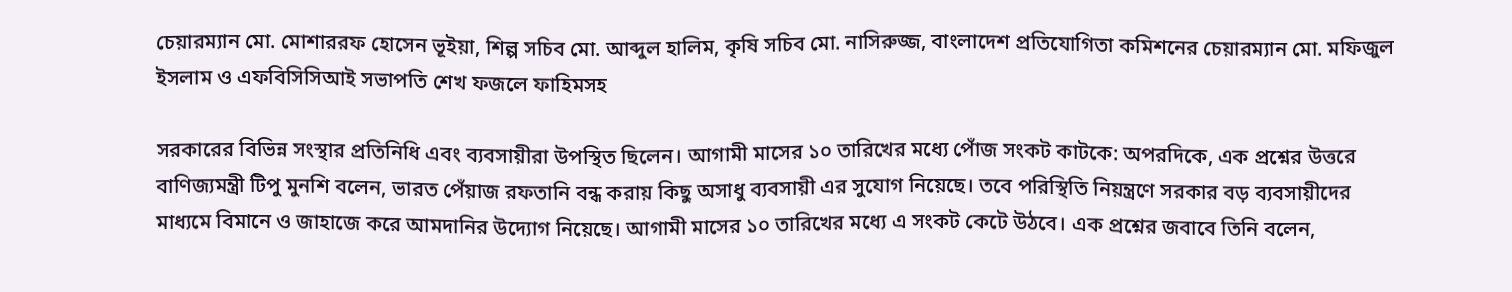চেয়ারম্যান মো. মোশাররফ হোসেন ভূইয়া, শিল্প সচিব মো. আব্দুল হালিম, কৃষি সচিব মো. নাসিরুজ্জ, বাংলাদেশ প্রতিযোগিতা কমিশনের চেয়ারম্যান মো. মফিজুল ইসলাম ও এফবিসিসিআই সভাপতি শেখ ফজলে ফাহিমসহ

সরকারের বিভিন্ন সংস্থার প্রতিনিধি এবং ব্যবসায়ীরা উপস্থিত ছিলেন। আগামী মাসের ১০ তারিখের মধ্যে পোঁজ সংকট কাটকে: অপরদিকে, এক প্রশ্নের উত্তরে বাণিজ্যমন্ত্রী টিপু মুনশি বলেন, ভারত পেঁয়াজ রফতানি বন্ধ করায় কিছু অসাধু ব্যবসায়ী এর সুযোগ নিয়েছে। তবে পরিস্থিতি নিয়ন্ত্রণে সরকার বড় ব্যবসায়ীদের মাধ্যমে বিমানে ও জাহাজে করে আমদানির উদ্যোগ নিয়েছে। আগামী মাসের ১০ তারিখের মধ্যে এ সংকট কেটে উঠবে। এক প্রশ্নের জবাবে তিনি বলেন,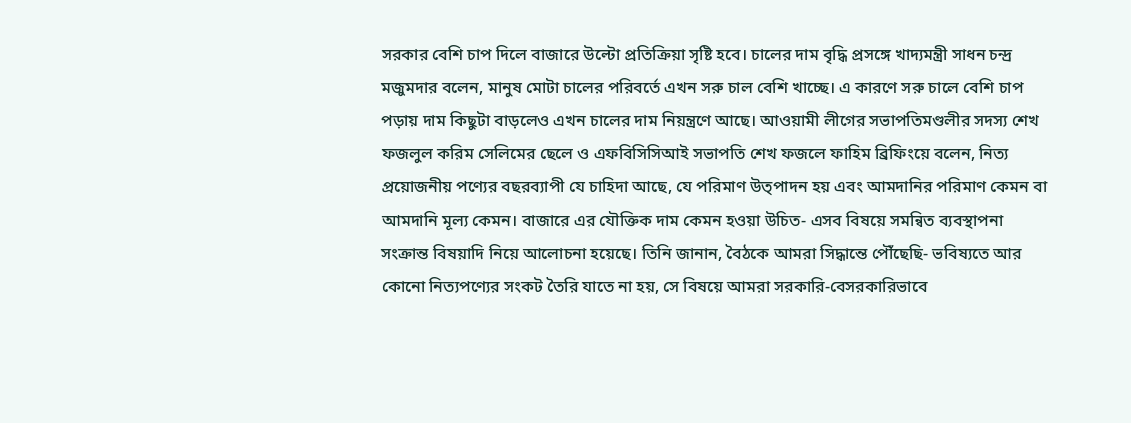সরকার বেশি চাপ দিলে বাজারে উল্টো প্রতিক্রিয়া সৃষ্টি হবে। চালের দাম বৃদ্ধি প্রসঙ্গে খাদ্যমন্ত্রী সাধন চন্দ্র মজুমদার বলেন, মানুষ মোটা চালের পরিবর্তে এখন সরু চাল বেশি খাচ্ছে। এ কারণে সরু চালে বেশি চাপ পড়ায় দাম কিছুটা বাড়লেও এখন চালের দাম নিয়ন্ত্রণে আছে। আওয়ামী লীগের সভাপতিমণ্ডলীর সদস্য শেখ ফজলুল করিম সেলিমের ছেলে ও এফবিসিসিআই সভাপতি শেখ ফজলে ফাহিম ব্রিফিংয়ে বলেন, নিত্য প্রয়োজনীয় পণ্যের বছরব্যাপী যে চাহিদা আছে, যে পরিমাণ উত্পাদন হয় এবং আমদানির পরিমাণ কেমন বা আমদানি মূল্য কেমন। বাজারে এর যৌক্তিক দাম কেমন হওয়া উচিত- এসব বিষয়ে সমন্বিত ব্যবস্থাপনা সংক্রান্ত বিষয়াদি নিয়ে আলোচনা হয়েছে। তিনি জানান, বৈঠকে আমরা সিদ্ধান্তে পৌঁছেছি- ভবিষ্যতে আর কোনো নিত্যপণ্যের সংকট তৈরি যাতে না হয়, সে বিষয়ে আমরা সরকারি-বেসরকারিভাবে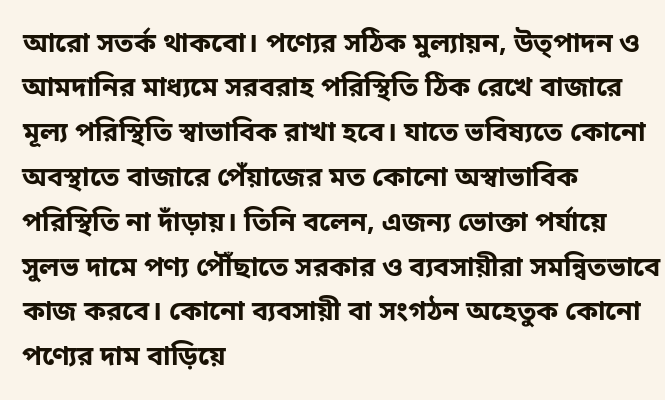আরো সতর্ক থাকবো। পণ্যের সঠিক মুল্যায়ন, উত্পাদন ও আমদানির মাধ্যমে সরবরাহ পরিস্থিতি ঠিক রেখে বাজারে মূল্য পরিস্থিতি স্বাভাবিক রাখা হবে। যাতে ভবিষ্যতে কোনো অবস্থাতে বাজারে পেঁয়াজের মত কোনো অস্বাভাবিক পরিস্থিতি না দাঁড়ায়। তিনি বলেন, এজন্য ভোক্তা পর্যায়ে সুলভ দামে পণ্য পৌঁছাতে সরকার ও ব্যবসায়ীরা সমন্বিতভাবে কাজ করবে। কোনো ব্যবসায়ী বা সংগঠন অহেতুক কোনো পণ্যের দাম বাড়িয়ে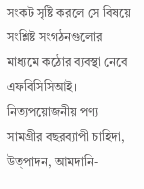সংকট সৃষ্টি করলে সে বিষয়ে সংশ্লিষ্ট সংগঠনগুলোর মাধ্যমে কঠোর ব্যবস্থা নেবে এফবিসিসিআই। নিত্যপয়োজনীয় পণ্য সামগ্রীর বছরব্যাপী চাহিদা, উত্পাদন, আমদানি-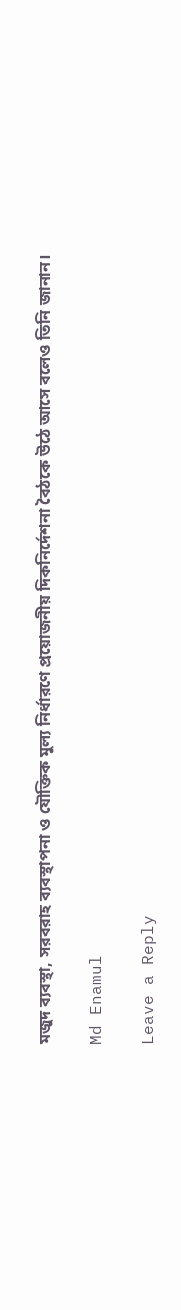মজুদ ব্যবস্থা, সরবরাহ ব্যবস্থাপনা ও যৌক্তিক মুল্য নির্ধারণে প্রয়োজনীয় দিকনির্দেশনা বৈঠকে উঠে আসে বলেও তিনি জানান।

Md Enamul

Leave a Reply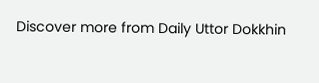Discover more from Daily Uttor Dokkhin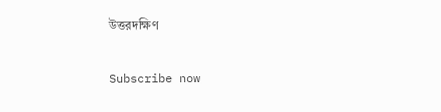উত্তরদক্ষিণ

Subscribe now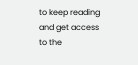to keep reading and get access to the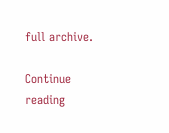full archive.

Continue reading